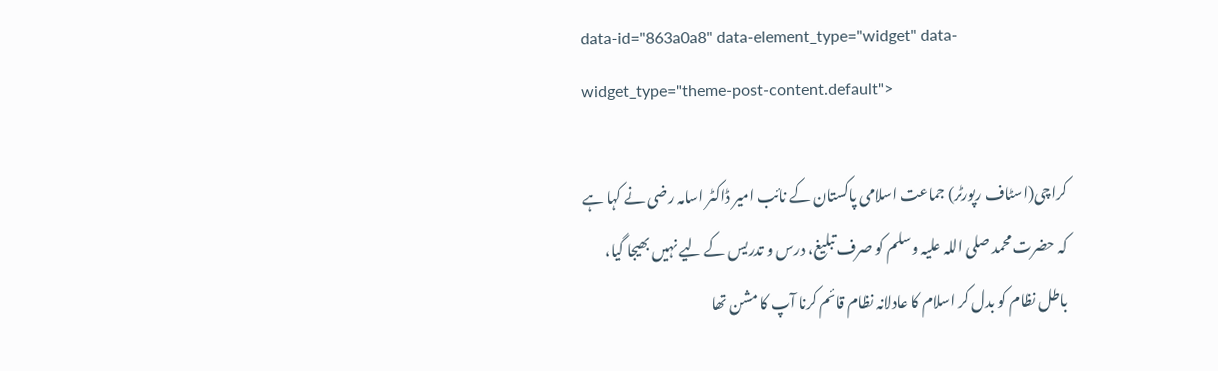data-id="863a0a8" data-element_type="widget" data-widget_type="theme-post-content.default">

کراچی(اسٹاف رپورٹر) جماعت اسلامی پاکستان کے نائب امیر ڈاکٹر اسامہ رضی نے کہا ہے کہ حضرت محمد صلی اللہ علیہ وسلم کو صرف تبلیغ، درس و تدریس کے لیے نہیں بھیجا گیا، باطل نظام کو بدل کر اسلام کا عادلانہ نظام قائم کرنا آپ کا مشن تھا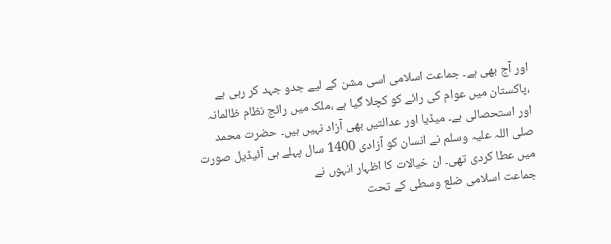اور آج بھی ہے۔ جماعت اسلامی اسی مشن کے لیے جدو جہد کر رہی ہے ،پاکستان میں عوام کی رائے کو کچلا گیا ہے ،ملک میں رائج نظام ظالمانہ اور استحصالی ہے۔ میڈیا اور عدالتیں بھی آزاد نہیں ہیں۔ حضرت محمد صلی اللہ علیہ وسلم نے انسان کو آزادی 1400 سال پہلے ہی آئیڈیل صورت میں عطا کردی تھی۔ ان خیالات کا اظہار انہوں نے
جماعت اسلامی ضلع وسطی کے تحت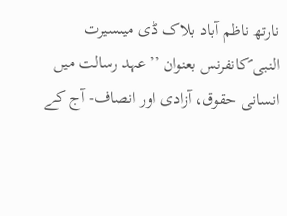نارتھ ناظم آباد بلاک ڈی میںسیرت النبی ؐکانفرنس بعنوان ’’عہد رسالت میں انسانی حقوق، آزادی اور انصاف- آج کے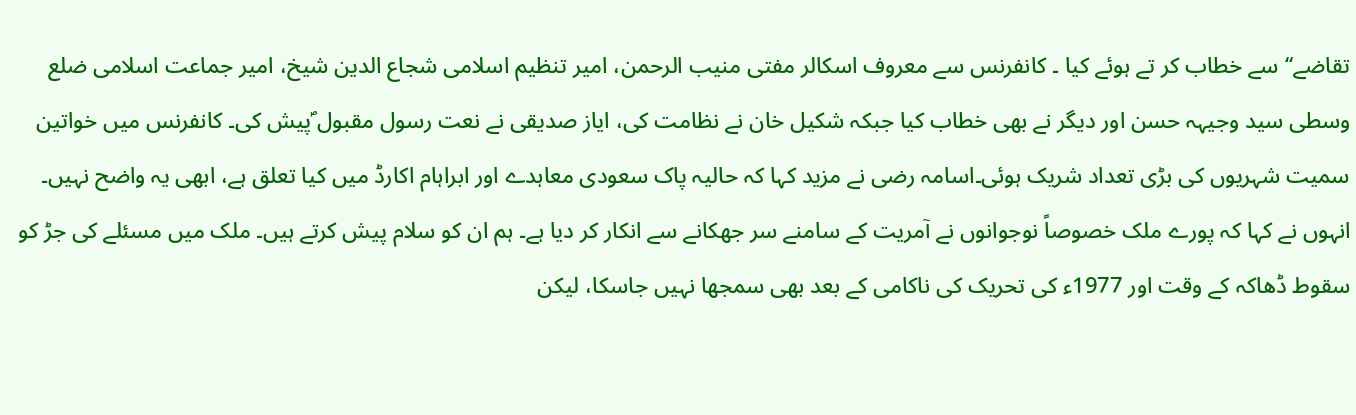تقاضے‘‘ سے خطاب کر تے ہوئے کیا ۔ کانفرنس سے معروف اسکالر مفتی منیب الرحمن، امیر تنظیم اسلامی شجاع الدین شیخ، امیر جماعت اسلامی ضلع وسطی سید وجیہہ حسن اور دیگر نے بھی خطاب کیا جبکہ شکیل خان نے نظامت کی، ایاز صدیقی نے نعت رسول مقبول ؐپیش کی۔ کانفرنس میں خواتین سمیت شہریوں کی بڑی تعداد شریک ہوئی۔اسامہ رضی نے مزید کہا کہ حالیہ پاک سعودی معاہدے اور ابراہام اکارڈ میں کیا تعلق ہے، ابھی یہ واضح نہیں۔ انہوں نے کہا کہ پورے ملک خصوصاً نوجوانوں نے آمریت کے سامنے سر جھکانے سے انکار کر دیا ہے۔ ہم ان کو سلام پیش کرتے ہیں۔ ملک میں مسئلے کی جڑ کو سقوط ڈھاکہ کے وقت اور 1977ء کی تحریک کی ناکامی کے بعد بھی سمجھا نہیں جاسکا، لیکن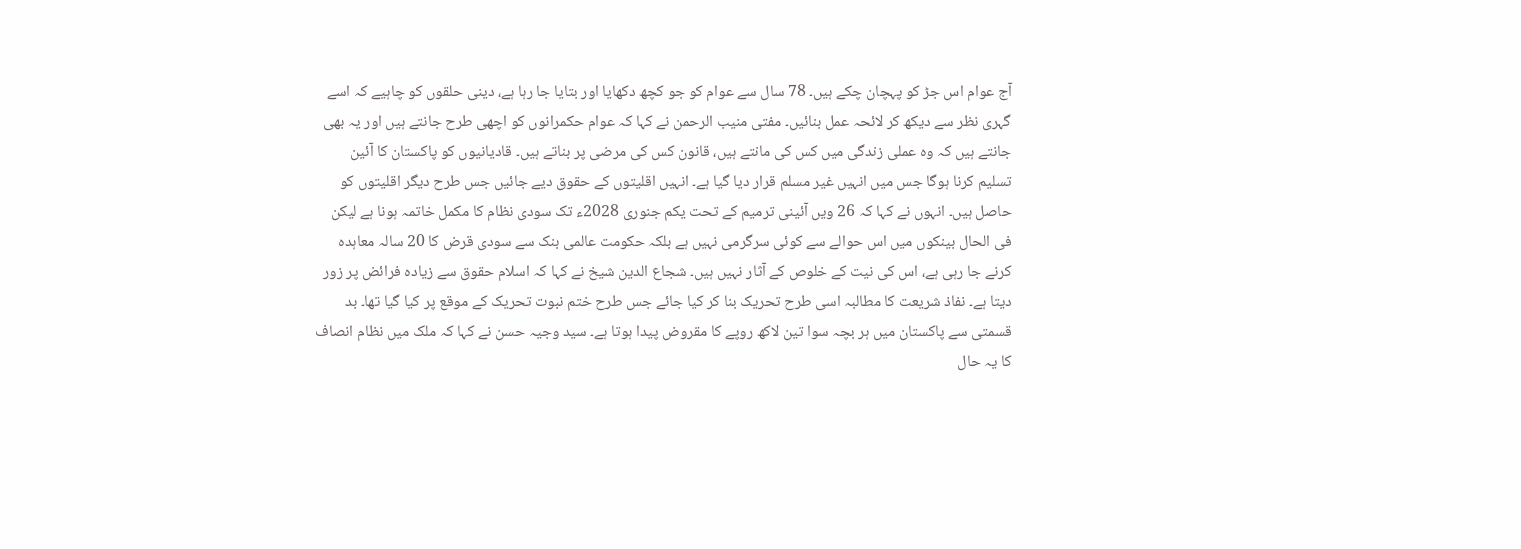آج عوام اس جڑ کو پہچان چکے ہیں۔ 78 سال سے عوام کو جو کچھ دکھایا اور بتایا جا رہا ہے، دینی حلقوں کو چاہیے کہ اسے گہری نظر سے دیکھ کر لائحہ عمل بنائیں۔ مفتی منیب الرحمن نے کہا کہ عوام حکمرانوں کو اچھی طرح جانتے ہیں اور یہ بھی جانتے ہیں کہ وہ عملی زندگی میں کس کی مانتے ہیں، قانون کس کی مرضی پر بناتے ہیں۔ قادیانیوں کو پاکستان کا آئین تسلیم کرنا ہوگا جس میں انہیں غیر مسلم قرار دیا گیا ہے۔ انہیں اقلیتوں کے حقوق دیے جائیں جس طرح دیگر اقلیتوں کو حاصل ہیں۔ انہوں نے کہا کہ 26 ویں آئینی ترمیم کے تحت یکم جنوری 2028ء تک سودی نظام کا مکمل خاتمہ ہونا ہے لیکن فی الحال بینکوں میں اس حوالے سے کوئی سرگرمی نہیں ہے بلکہ حکومت عالمی بنک سے سودی قرض کا 20 سالہ معاہدہ کرنے جا رہی ہے، اس کی نیت کے خلوص کے آثار نہیں ہیں۔ شجاع الدین شیخ نے کہا کہ اسلام حقوق سے زیادہ فرائض پر زور دیتا ہے۔ نفاذ شریعت کا مطالبہ اسی طرح تحریک بنا کر کیا جائے جس طرح ختم نبوت تحریک کے موقع پر کیا گیا تھا۔ بد قسمتی سے پاکستان میں ہر بچہ سوا تین لاکھ روپے کا مقروض پیدا ہوتا ہے۔ سید وجیہ حسن نے کہا کہ ملک میں نظام انصاف کا یہ حال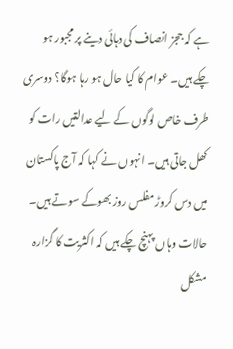ہے کہ ججز انصاف کی دہائی دینے پر مجبور ہو چکے ہیں۔ عوام کا کیا حال ہو رہا ہوگا؟ دوسری طرف خاص لوگوں کے لیے عدالتیں رات کو کھل جاتی ہیں۔ انہوں نے کہا کہ آج پاکستان میں دس کروڑ مفلس روز بھوکے سوتے ہیں۔ حالات وہاں پہنچ چکے ہیں کہ اکثریت کا گزارہ مشکل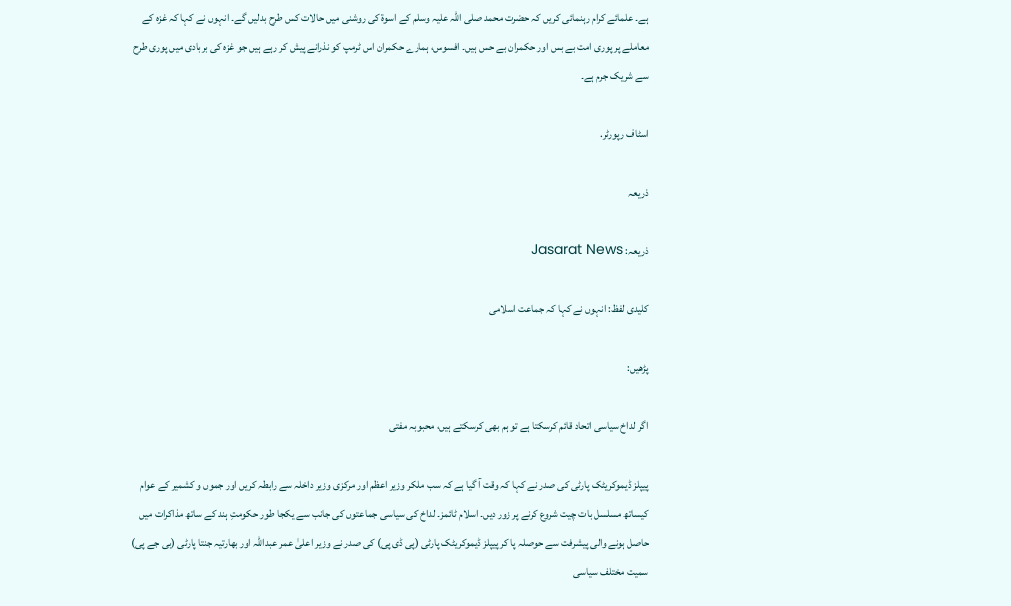ہے۔ علمائے کرام رہنمائی کریں کہ حضرت محمد صلی اللہ علیہ وسلم کے اسوۃ کی روشنی میں حالات کس طرح بدلیں گے۔ انہوں نے کہا کہ غزہ کے معاملے پر پوری امت بے بس اور حکمران بے حس ہیں۔ افسوس، ہمارے حکمران اس ٹرمپ کو نذرانے پیش کر رہے ہیں جو غزہ کی بربادی میں پوری طرح سے شریک جرم ہے۔

اسٹاف رپورٹر.

ذریعہ

ذریعہ: Jasarat News

کلیدی لفظ: انہوں نے کہا کہ جماعت اسلامی

پڑھیں:

اگر لداخ سیاسی اتحاد قائم کرسکتا ہے تو ہم بھی کرسکتے ہیں، محبوبہ مفتی

پیپلز ڈیموکریٹک پارٹی کی صدر نے کہا کہ وقت آ گیا ہے کہ سب ملکر وزیر اعظم اور مرکزی وزیر داخلہ سے رابطہ کریں اور جموں و کشمیر کے عوام کیساتھ مسلسل بات چیت شروع کرنے پر زور دیں۔ اسلام ٹائمز۔ لداخ کی سیاسی جماعتوں کی جانب سے یکجا طور حکومتِ ہند کے ساتھ مذاکرات میں حاصل ہونے والی پیشرفت سے حوصلہ پا کر پیپلز ڈیموکریٹک پارٹی (پی ڈی پی) کی صدر نے وزیر اعلیٰ عمر عبداللہ اور بھارتیہ جنتا پارٹی (بی جے پی) سمیت مختلف سیاسی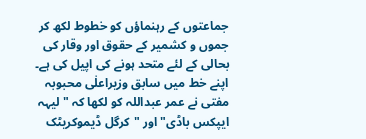جماعتوں کے رہنماؤں کو خطوط لکھ کر جموں و کشمیر کے حقوق اور وقار کی بحالی کے لئے متحد ہونے کی اپیل کی ہے۔ اپنے خط میں سابق وزیراعلٰی محبوبہ مفتی نے عمر عبداللہ کو لکھا کہ "لیہہ ایپکس باڈی" اور "کرگل ڈیموکریٹک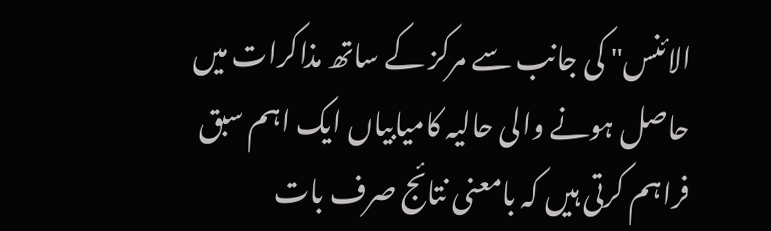الائنس" کی جانب سے مرکز کے ساتھ مذاکرات میں حاصل ہونے والی حالیہ کامیابیاں ایک اہم سبق فراہم کرتی ہیں کہ بامعنی نتائج صرف بات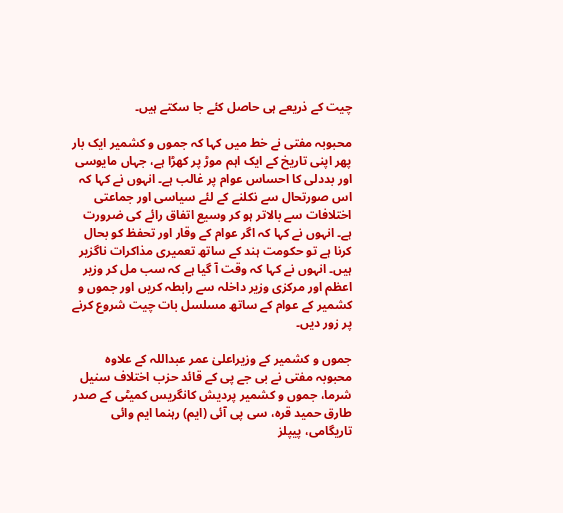چیت کے ذریعے ہی حاصل کئے جا سکتے ہیں۔

محبوبہ مفتی نے خط میں کہا کہ جموں و کشمیر ایک بار پھر اپنی تاریخ کے ایک اہم موڑ پر کھڑا ہے، جہاں مایوسی اور بددلی کا احساس عوام پر غالب ہے۔ انہوں نے کہا کہ اس صورتحال سے نکلنے کے لئے سیاسی اور جماعتی اختلافات سے بالاتر ہو کر وسیع اتفاق رائے کی ضرورت ہے۔ انہوں نے کہا کہ اگر عوام کے وقار اور تحفظ کو بحال کرنا ہے تو حکومت ہند کے ساتھ تعمیری مذاکرات ناگزیر ہیں۔ انہوں نے کہا کہ وقت آ گیا ہے کہ سب مل کر وزیر اعظم اور مرکزی وزیر داخلہ سے رابطہ کریں اور جموں و کشمیر کے عوام کے ساتھ مسلسل بات چیت شروع کرنے پر زور دیں۔

جموں و کشمیر کے وزیراعلیٰ عمر عبداللہ کے علاوہ محبوبہ مفتی نے بی جے پی کے قائد حزب اختلاف سنیل شرما، جموں و کشمیر پردیش کانگریس کمیٹی کے صدر طارق حمید قرہ، سی پی آئی (ایم) رہنما ایم وائی تاریگامی، پیپلز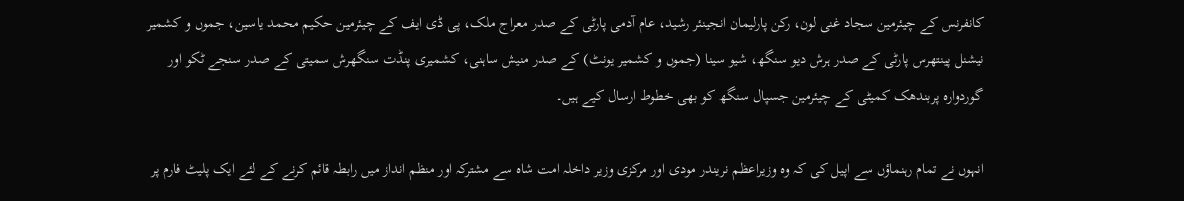کانفرنس کے چیئرمین سجاد غنی لون، رکن پارلیمان انجینئر رشید، عام آدمی پارٹی کے صدر معراج ملک، پی ڈی ایف کے چیئرمین حکیم محمد یاسین، جموں و کشمیر نیشنل پینتھرس پارٹی کے صدر ہرش دیو سنگھ، شیو سینا (جموں و کشمیر یونٹ) کے صدر منیش ساہنی، کشمیری پنڈت سنگھرش سمیتی کے صدر سنجے ٹکو اور گوردوارہ پربندھک کمیٹی کے چیئرمین جسپال سنگھ کو بھی خطوط ارسال کیے ہیں۔

انہوں نے تمام رہنماؤں سے اپیل کی کہ وہ وزیراعظم نریندر مودی اور مرکزی وزیر داخلہ امت شاہ سے مشترکہ اور منظم انداز میں رابطہ قائم کرنے کے لئے ایک پلیٹ فارم پر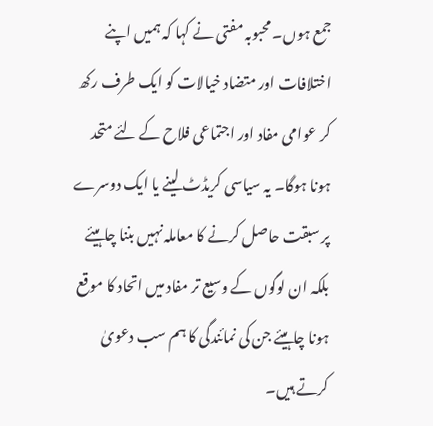جمع ہوں۔ محبوبہ مفتی نے کہا کہ ہمیں اپنے اختلافات اور متضاد خیالات کو ایک طرف رکھ کر عوامی مفاد اور اجتماعی فلاح کے لئے متحد ہونا ہوگا۔ یہ سیاسی کریڈٹ لینے یا ایک دوسرے پر سبقت حاصل کرنے کا معاملہ نہیں بننا چاہیئے بلکہ ان لوگوں کے وسیع تر مفاد میں اتحاد کا موقع ہونا چاہیئے جن کی نمائندگی کا ہم سب دعویٰ کرتے ہیں۔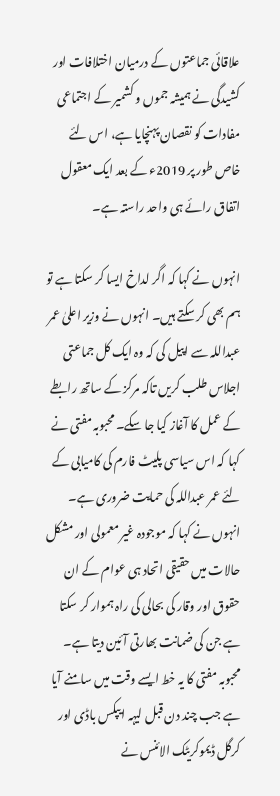علاقائی جماعتوں کے درمیان اختلافات اور کشیدگی نے ہمیشہ جموں و کشمیر کے اجتماعی مفادات کو نقصان پہنچایا ہے، اس لئے خاص طور پر 2019ء کے بعد ایک معقول اتفاق رائے ہی واحد راستہ ہے۔

انہوں نے کہا کہ اگر لداخ ایسا کر سکتا ہے تو ہم بھی کر سکتے ہیں۔ انہوں نے وزیر اعلیٰ عمر عبداللہ سے اپیل کی کہ وہ ایک کل جماعتی اجلاس طلب کریں تاکہ مرکز کے ساتھ رابطے کے عمل کا آغاز کیا جا سکے۔ محبوبہ مفتی نے کہا کہ اس سیاسی پلیٹ فارم کی کامیابی کے لئے عمر عبداللہ کی حمایت ضروری ہے۔ انہوں نے کہا کہ موجودہ غیر معمولی اور مشکل حالات میں حقیقی اتحاد ہی عوام کے ان حقوق اور وقار کی بحالی کی راہ ہموار کر سکتا ہے جن کی ضمانت بھارتی آئین دیتا ہے۔ محبوبہ مفتی کا یہ خط ایسے وقت میں سامنے آیا ہے جب چند دن قبل لیہہ ایپکس باڈی اور کرگل ڈیموکریٹک الائنس نے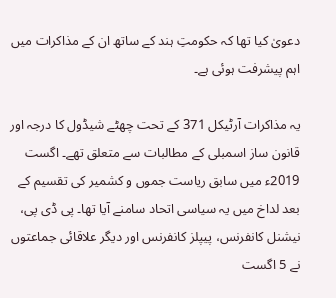دعویٰ کیا تھا کہ حکومتِ ہند کے ساتھ ان کے مذاکرات میں اہم پیشرفت ہوئی ہے۔

یہ مذاکرات آرٹیکل 371 کے تحت چھٹے شیڈول کا درجہ اور قانون ساز اسمبلی کے مطالبات سے متعلق تھے۔ اگست 2019ء میں سابق ریاست جموں و کشمیر کی تقسیم کے بعد لداخ میں یہ سیاسی اتحاد سامنے آیا تھا۔ پی ڈی پی، نیشنل کانفرنس، پیپلز کانفرنس اور دیگر علاقائی جماعتوں نے 5 اگست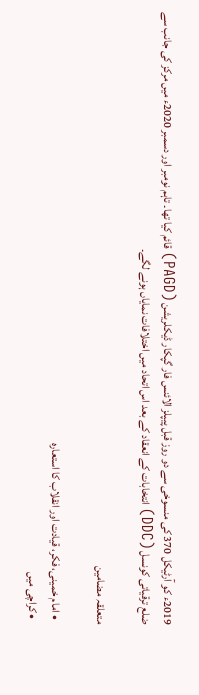2019ء کو آرٹیکل 370 کی منسوخی سے دو روز قبل پیپلز الائنس فار گپکار ڈیکلریشن (PAGD) قائم کیا تھا۔ تاہم نومبر اور دسمبر 2020ء میں مرکز کی جانب سے ضلع ترقیاتی کونسل (DDC) انتخابات کے انعقاد کے بعد اس اتحاد میں اختلافات نمایاں ہونے لگے۔

متعلقہ مضامین

  • امام خمینی، فکر، قیادت اور انقلاب کا استعارہ
  • کراچی میں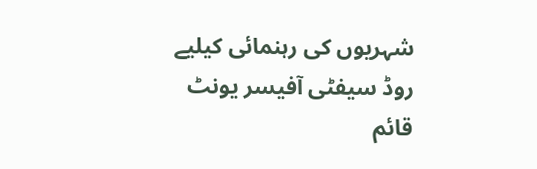شہریوں کی رہنمائی کیلیے روڈ سیفٹی آفیسر یونٹ قائم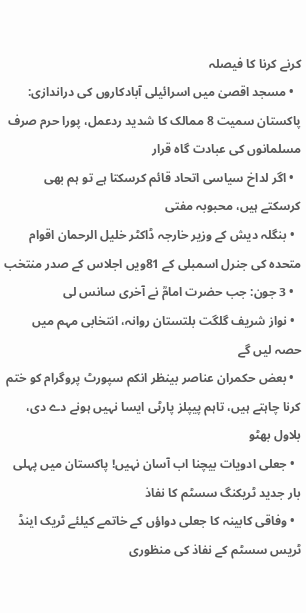کرنے کرنا کا فیصلہ
  • مسجد اقصیٰ میں اسرائیلی آبادکاروں کی دراندازی: پاکستان سمیت 8 ممالک کا شدید ردعمل، پورا حرم صرف مسلمانوں کی عبادت گاہ قرار
  • اگر لداخ سیاسی اتحاد قائم کرسکتا ہے تو ہم بھی کرسکتے ہیں، محبوبہ مفتی
  • بنگلہ دیش کے وزیر خارجہ ڈاکٹر خلیل الرحمان اقوام متحدہ کی جنرل اسمبلی کے 81ویں اجلاس کے صدر منتخب
  • 3 جون: جب حضرت امامؒ نے آخری سانس لی
  • نواز شریف گلگت بلتستان روانہ، انتخابی مہم میں حصہ لیں گے
  • بعض حکمران عناصر بینظر انکم سپورٹ پروگرام کو ختم کرنا چاہتے ہیں، تاہم پیپلز پارٹی ایسا نہیں ہونے دے دی، بلاول بھٹو
  • جعلی ادویات بیچنا اب آسان نہیں! پاکستان میں پہلی بار جدید ٹریکنگ سسٹم کا نفاذ
  • وفاقی کابینہ کا جعلی دواؤں کے خاتمے کیلئے ٹریک اینڈ ٹریس سسٹم کے نفاذ کی منظوری